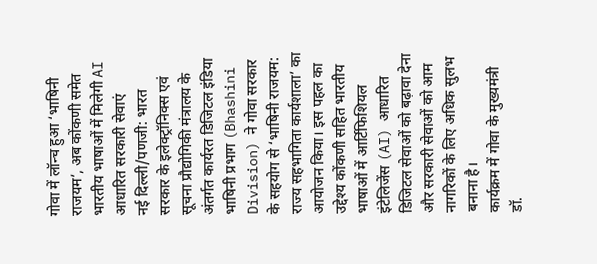गोवा में लॉन्च हुआ ‘भाषिनी राजयम’, अब कोंकणी समेत भारतीय भाषाओं में मिलेगी AI आधारित सरकारी सेवाएं
नई दिल्ली/पणजी: भारत सरकार के इलेक्ट्रॉनिक्स एवं सूचना प्रौद्योगिकी मंत्रालय के अंतर्गत कार्यरत डिजिटल इंडिया भाषिनी प्रभाग (Bhashini Division) ने गोवा सरकार के सहयोग से ‘भाषिनी राजयम: राज्य सहभागिता कार्यशाला’ का आयोजन किया। इस पहल का उद्देश्य कोंकणी सहित भारतीय भाषाओं में आर्टिफिशियल इंटेलिजेंस (AI) आधारित डिजिटल सेवाओं को बढ़ावा देना और सरकारी सेवाओं को आम नागरिकों के लिए अधिक सुलभ बनाना है।
कार्यक्रम में गोवा के मुख्यमंत्री डॉ.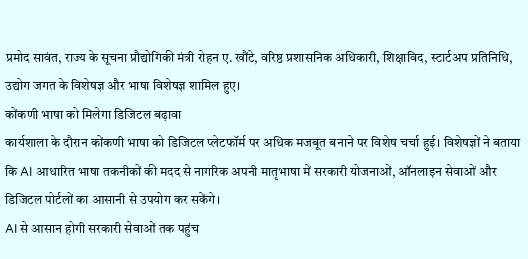प्रमोद सावंत, राज्य के सूचना प्रौद्योगिकी मंत्री रोहन ए. खौंटे, वरिष्ठ प्रशासनिक अधिकारी, शिक्षाविद, स्टार्टअप प्रतिनिधि, उद्योग जगत के विशेषज्ञ और भाषा विशेषज्ञ शामिल हुए।
कोंकणी भाषा को मिलेगा डिजिटल बढ़ावा
कार्यशाला के दौरान कोंकणी भाषा को डिजिटल प्लेटफॉर्म पर अधिक मजबूत बनाने पर विशेष चर्चा हुई। विशेषज्ञों ने बताया कि AI आधारित भाषा तकनीकों की मदद से नागरिक अपनी मातृभाषा में सरकारी योजनाओं, ऑनलाइन सेवाओं और डिजिटल पोर्टलों का आसानी से उपयोग कर सकेंगे।
AI से आसान होगी सरकारी सेवाओं तक पहुंच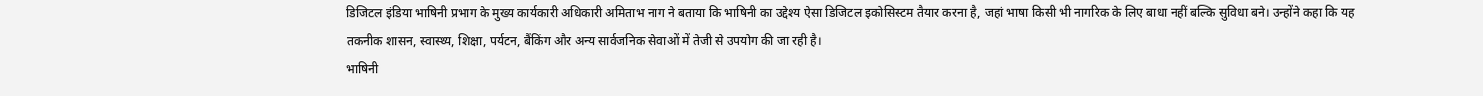डिजिटल इंडिया भाषिनी प्रभाग के मुख्य कार्यकारी अधिकारी अमिताभ नाग ने बताया कि भाषिनी का उद्देश्य ऐसा डिजिटल इकोसिस्टम तैयार करना है, जहां भाषा किसी भी नागरिक के लिए बाधा नहीं बल्कि सुविधा बने। उन्होंने कहा कि यह तकनीक शासन, स्वास्थ्य, शिक्षा, पर्यटन, बैंकिंग और अन्य सार्वजनिक सेवाओं में तेजी से उपयोग की जा रही है।
भाषिनी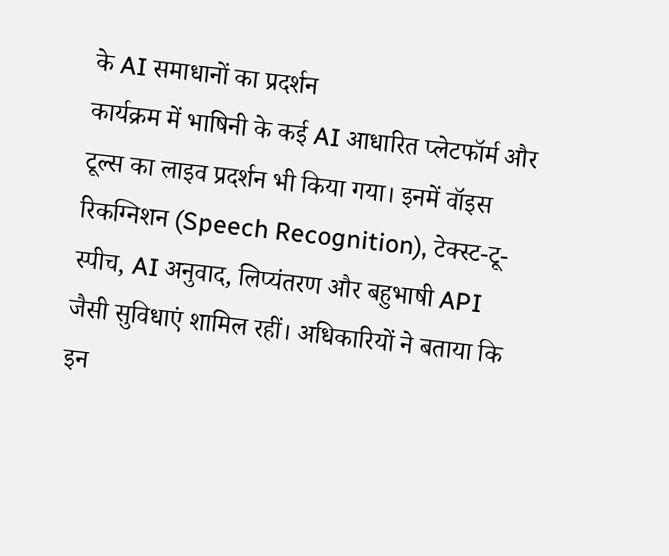के AI समाधानों का प्रदर्शन
कार्यक्रम में भाषिनी के कई AI आधारित प्लेटफॉर्म और टूल्स का लाइव प्रदर्शन भी किया गया। इनमें वॉइस रिकग्निशन (Speech Recognition), टेक्स्ट-टू-स्पीच, AI अनुवाद, लिप्यंतरण और बहुभाषी API जैसी सुविधाएं शामिल रहीं। अधिकारियों ने बताया कि इन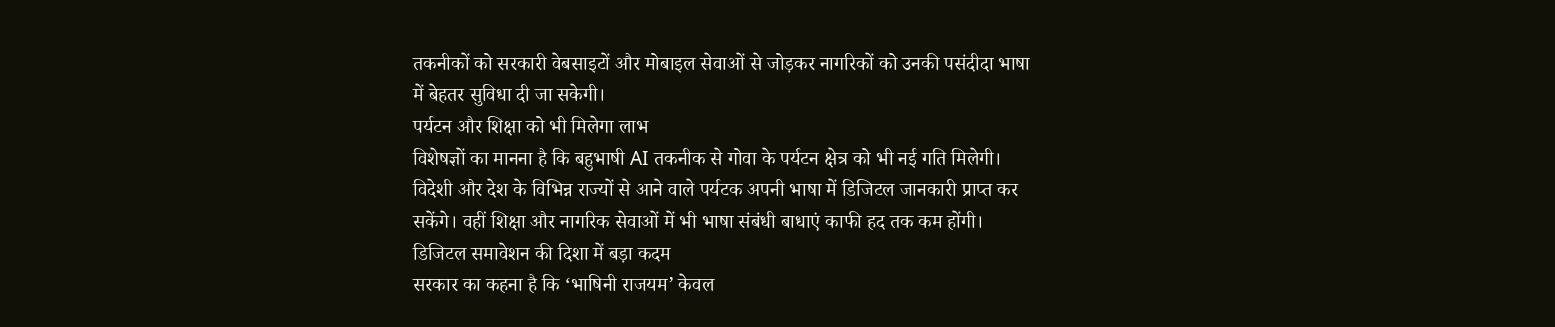तकनीकों को सरकारी वेबसाइटों और मोबाइल सेवाओं से जोड़कर नागरिकों को उनकी पसंदीदा भाषा में बेहतर सुविधा दी जा सकेगी।
पर्यटन और शिक्षा को भी मिलेगा लाभ
विशेषज्ञों का मानना है कि बहुभाषी AI तकनीक से गोवा के पर्यटन क्षेत्र को भी नई गति मिलेगी। विदेशी और देश के विभिन्न राज्यों से आने वाले पर्यटक अपनी भाषा में डिजिटल जानकारी प्राप्त कर सकेंगे। वहीं शिक्षा और नागरिक सेवाओं में भी भाषा संबंधी बाधाएं काफी हद तक कम होंगी।
डिजिटल समावेशन की दिशा में बड़ा कदम
सरकार का कहना है कि ‘भाषिनी राजयम’ केवल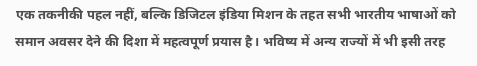एक तकनीकी पहल नहीं, बल्कि डिजिटल इंडिया मिशन के तहत सभी भारतीय भाषाओं को समान अवसर देने की दिशा में महत्वपूर्ण प्रयास है। भविष्य में अन्य राज्यों में भी इसी तरह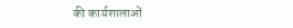की कार्यशालाओं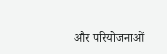और परियोजनाओं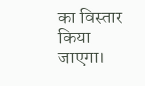का विस्तार किया जाएगा।